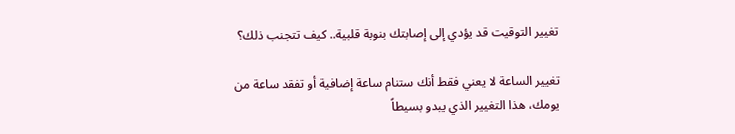تغيير التوقيت قد يؤدي إلى إصابتك بنوبة قلبية.. كيف تتجنب ذلك؟

تغيير الساعة لا يعني فقط أنك ستنام ساعة إضافية أو تفقد ساعة من يومك، هذا التغيير الذي يبدو بسيطاً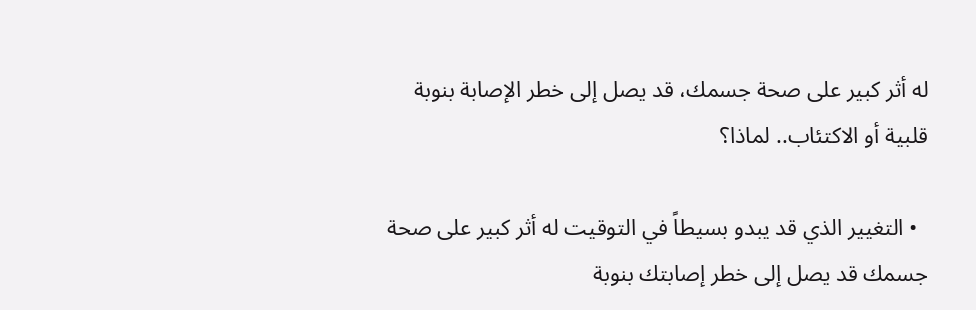له أثر كبير على صحة جسمك، قد يصل إلى خطر الإصابة بنوبة قلبية أو الاكتئاب.. لماذا؟

  • التغيير الذي قد يبدو بسيطاً في التوقيت له أثر كبير على صحة جسمك قد يصل إلى خطر إصابتك بنوبة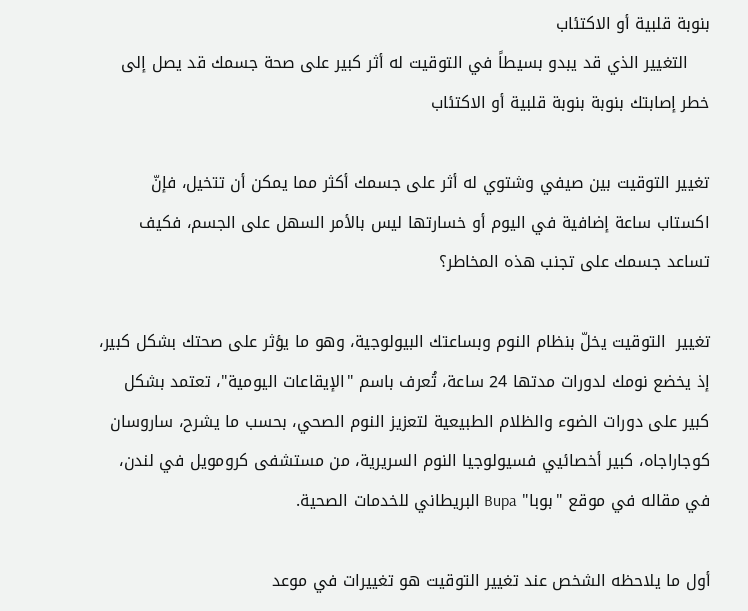بنوبة قلبية أو الاكتئاب
    التغيير الذي قد يبدو بسيطاً في التوقيت له أثر كبير على صحة جسمك قد يصل إلى خطر إصابتك بنوبة بنوبة قلبية أو الاكتئاب

تغيير التوقيت بين صيفي وشتوي له أثر على جسمك أكثر مما يمكن أن تتخيل، فإنّ اكستاب ساعة إضافية في اليوم أو خسارتها ليس بالأمر السهل على الجسم، فكيف تساعد جسمك على تجنب هذه المخاطر؟

تغيير  التوقيت يخلّ بنظام النوم وبساعتك البيولوجية، وهو ما يؤثر على صحتك بشكل كبير، إذ يخضع نومك لدورات مدتها 24 ساعة، تُعرف باسم "الإيقاعات اليومية"، تعتمد بشكل كبير على دورات الضوء والظلام الطبيعية لتعزيز النوم الصحي، بحسب ما يشرح، ساروسان كوجاراجاه، كبير أخصائيي فسيولوجيا النوم السريرية، من مستشفى كرومويل في لندن، في مقاله في موقع "بوبا" Bupa البريطاني للخدمات الصحية.

أول ما يلاحظه الشخص عند تغيير التوقيت هو تغييرات في موعد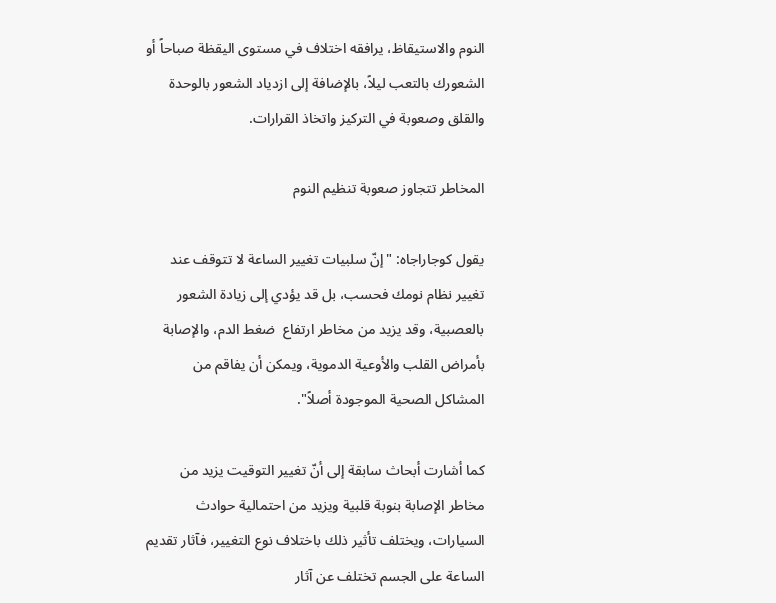النوم والاستيقاظ، يرافقه اختلاف في مستوى اليقظة صباحاً أو الشعورك بالتعب ليلاً، بالإضافة إلى ازدياد الشعور بالوحدة والقلق وصعوبة في التركيز واتخاذ القرارات.

المخاطر تتجاوز صعوبة تنظيم النوم

يقول كوجاراجاه: "إنّ سلبيات تغيير الساعة لا تتوقف عند تغيير نظام نومك فحسب، بل قد يؤدي إلى زيادة الشعور بالعصبية، وقد يزيد من مخاطر ارتفاع  ضغط الدم، والإصابة بأمراض القلب والأوعية الدموية، ويمكن أن يفاقم من المشاكل الصحية الموجودة أصلاً".

كما أشارت أبحاث سابقة إلى أنّ تغيير التوقيت يزيد من مخاطر الإصابة بنوبة قلبية ويزيد من احتمالية حوادث السيارات، ويختلف تأثير ذلك باختلاف نوع التغيير، فآثار تقديم الساعة على الجسم تختلف عن آثار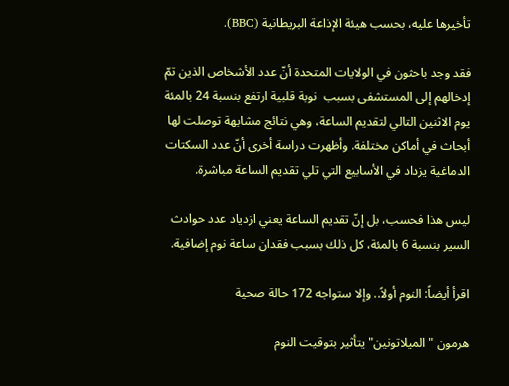تأخيرها عليه، بحسب هيئة الإذاعة البريطانية (BBC).

فقد وجد باحثون في الولايات المتحدة أنّ عدد الأشخاص الذين تمّ إدخالهم إلى المستشفى بسبب  نوبة قلبية ارتفع بنسبة 24 بالمئة يوم الاثنين التالي لتقديم الساعة، وهي نتائج مشابهة توصلت لها أبحاث في أماكن مختلفة. وأظهرت دراسة أخرى أنّ عدد السكتات الدماغية يزداد في الأسابيع التي تلي تقديم الساعة مباشرة.

ليس هذا فحسب، بل إنّ تقديم الساعة يعني ازدياد عدد حوادث السير بنسبة 6 بالمئة، كل ذلك بسبب فقدان ساعة نوم إضافية.

اقرأ أيضاً: النوم أولاً.. وإلا ستواجه 172 حالة صحية

هرمون "الميلاتونين" يتأثير بتوقيت النوم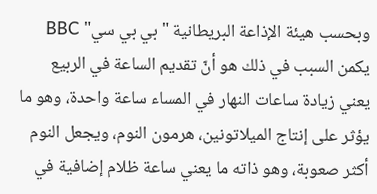وبحسب هيئة الإذاعة البريطانية "بي بي سي" BBC يكمن السبب في ذلك هو أنّ تقديم الساعة في الربيع يعني زيادة ساعات النهار في المساء ساعة واحدة، وهو ما يؤثر على إنتاج الميلاتونين، هرمون النوم، ويجعل النوم أكثر صعوبة، وهو ذاته ما يعني ساعة ظلام إضافية في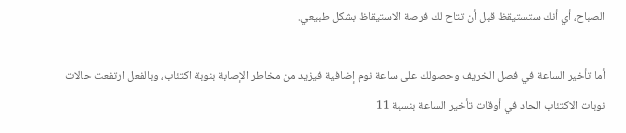الصباح، أي أنك ستستيقظ قبل أن تتاح لك فرصة الاستيقاظ بشكل طبيعي.

أما تأخير الساعة في فصل الخريف وحصولك على ساعة نوم إضافية فيزيد من مخاطر الإصابة بنوبة اكتئاب، وبالفعل ارتفعت حالات نوبات الاكتئاب الحاد في أوقات تأخير الساعة بنسبة 11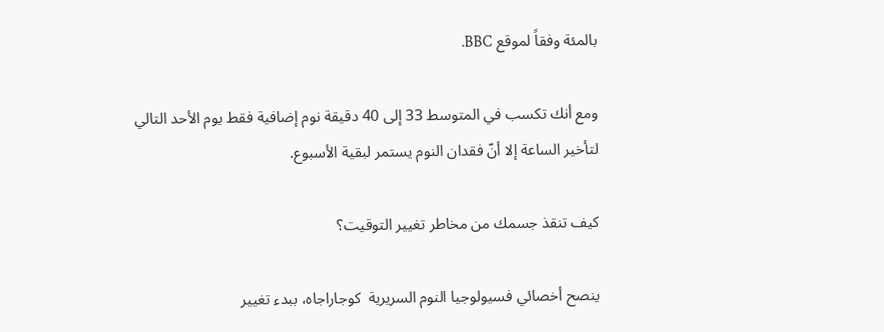بالمئة وفقاً لموقع BBC.

ومع أنك تكسب في المتوسط 33 إلى 40 دقيقة نوم إضافية فقط يوم الأحد التالي لتأخير الساعة إلا أنّ فقدان النوم يستمر لبقية الأسبوع.

كيف تنقذ جسمك من مخاطر تغيير التوقيت؟

ينصح أخصائي فسيولوجيا النوم السريرية  كوجاراجاه، ببدء تغيير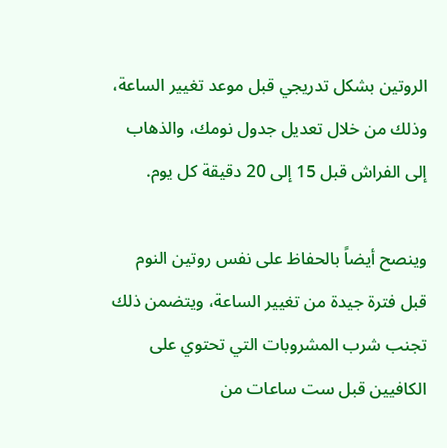الروتين بشكل تدريجي قبل موعد تغيير الساعة، وذلك من خلال تعديل جدول نومك، والذهاب إلى الفراش قبل 15 إلى 20 دقيقة كل يوم.

وينصح أيضاً بالحفاظ على نفس روتين النوم قبل فترة جيدة من تغيير الساعة، ويتضمن ذلك تجنب شرب المشروبات التي تحتوي على الكافيين قبل ست ساعات من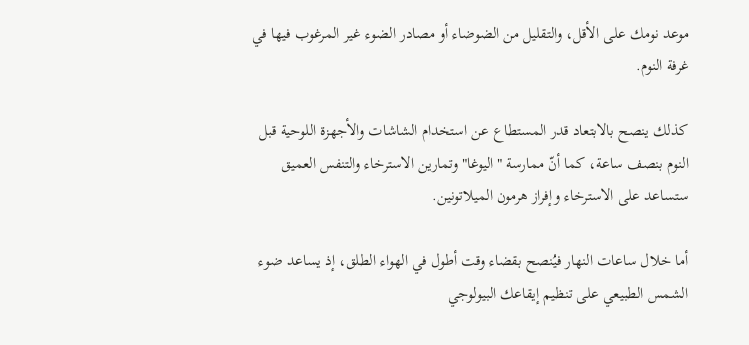موعد نومك على الأقل، والتقليل من الضوضاء أو مصادر الضوء غير المرغوب فيها في غرفة النوم.

كذلك ينصح بالابتعاد قدر المستطاع عن استخدام الشاشات والأجهزة اللوحية قبل النوم بنصف ساعة، كما أنّ ممارسة "اليوغا" وتمارين الاسترخاء والتنفس العميق ستساعد على الاسترخاء وإفراز هرمون الميلاتونين.

أما خلال ساعات النهار فيُنصح بقضاء وقت أطول في الهواء الطلق، إذ يساعد ضوء الشمس الطبيعي على تنظيم إيقاعك البيولوجي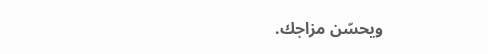ويحسّن مزاجك.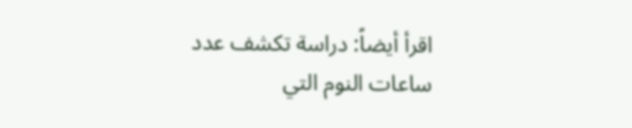اقرأ أيضاً: دراسة تكشف عدد ساعات النوم التي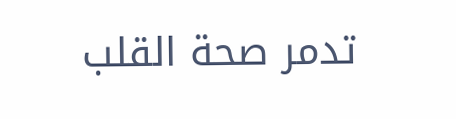تدمر صحة القلب